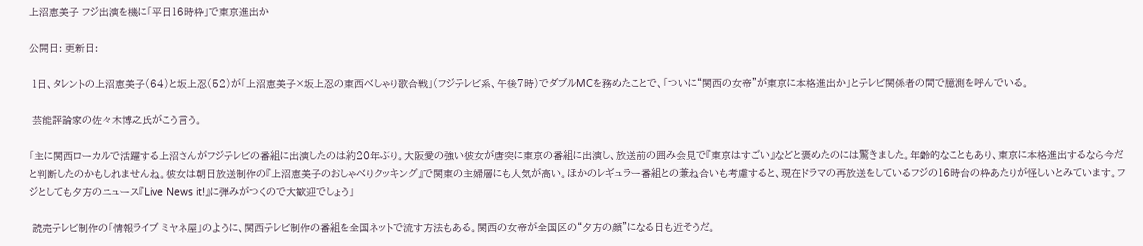上沼恵美子 フジ出演を機に「平日16時枠」で東京進出か

公開日: 更新日:

 1日、タレントの上沼恵美子(64)と坂上忍(52)が「上沼恵美子×坂上忍の東西べしゃり歌合戦」(フジテレビ系、午後7時)でダブルMCを務めたことで、「ついに“関西の女帝”が東京に本格進出か」とテレビ関係者の間で臆測を呼んでいる。

 芸能評論家の佐々木博之氏がこう言う。

「主に関西ローカルで活躍する上沼さんがフジテレビの番組に出演したのは約20年ぶり。大阪愛の強い彼女が唐突に東京の番組に出演し、放送前の囲み会見で『東京はすごい』などと褒めたのには驚きました。年齢的なこともあり、東京に本格進出するなら今だと判断したのかもしれませんね。彼女は朝日放送制作の『上沼恵美子のおしゃべりクッキング』で関東の主婦層にも人気が高い。ほかのレギュラー番組との兼ね合いも考慮すると、現在ドラマの再放送をしているフジの16時台の枠あたりが怪しいとみています。フジとしても夕方のニュース『Live News it!』に弾みがつくので大歓迎でしょう」

 読売テレビ制作の「情報ライブ ミヤネ屋」のように、関西テレビ制作の番組を全国ネットで流す方法もある。関西の女帝が全国区の“夕方の顔”になる日も近そうだ。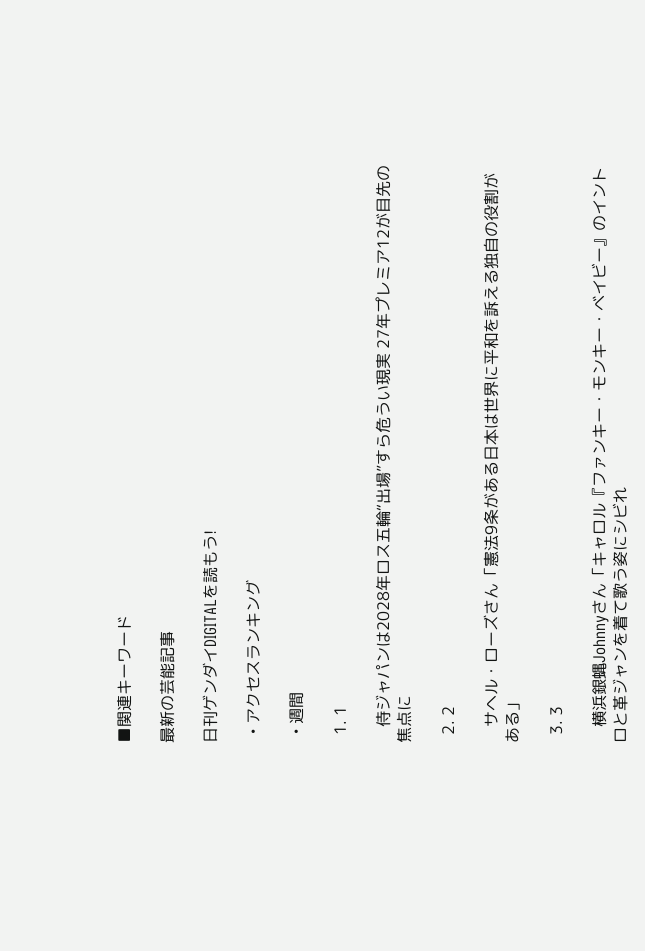■関連キーワード

最新の芸能記事

日刊ゲンダイDIGITALを読もう!

  • アクセスランキング

  • 週間

  1. 1

    侍ジャパンは2028年ロス五輪“出場”すら危うい現実 27年プレミア12が目先の焦点に

  2. 2

    サヘル・ローズさん「憲法9条がある日本は世界に平和を訴える独自の役割がある」

  3. 3

    横浜銀蝿Johnnyさん「キャロル『ファンキー・モンキー・ベイビー』のイントロと革ジャンを着て歌う姿にシビれ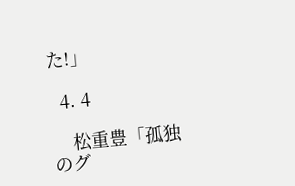た!」

  4. 4

    松重豊「孤独のグ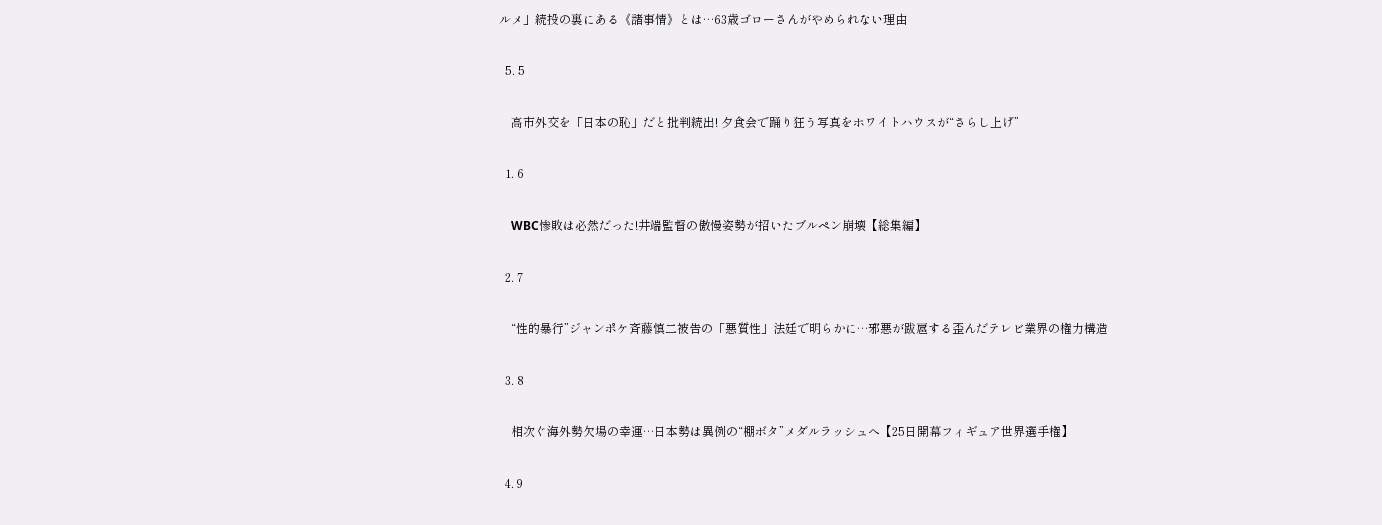ルメ」続投の裏にある《諸事情》とは…63歳ゴローさんがやめられない理由

  5. 5

    高市外交を「日本の恥」だと批判続出! 夕食会で踊り狂う写真をホワイトハウスが“さらし上げ”

  1. 6

    WBC惨敗は必然だった!井端監督の傲慢姿勢が招いたブルペン崩壊【総集編】

  2. 7

    “性的暴行”ジャンポケ斉藤慎二被告の「悪質性」法廷で明らかに…邪悪が跋扈する歪んだテレビ業界の権力構造

  3. 8

    相次ぐ海外勢欠場の幸運…日本勢は異例の“棚ボタ”メダルラッシュへ【25日開幕フィギュア世界選手権】

  4. 9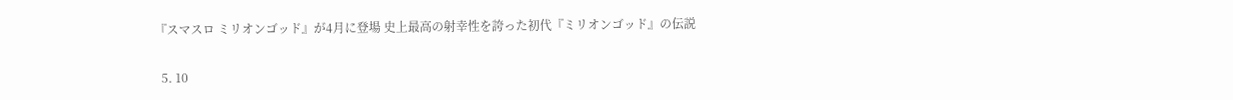『スマスロ ミリオンゴッド』が4月に登場 史上最高の射幸性を誇った初代『ミリオンゴッド』の伝説

  5. 10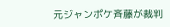元ジャンポケ斉藤が裁判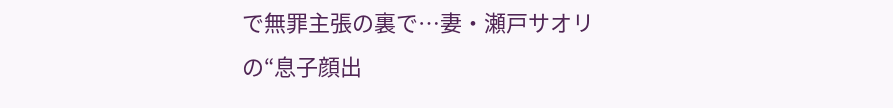で無罪主張の裏で…妻・瀬戸サオリの“息子顔出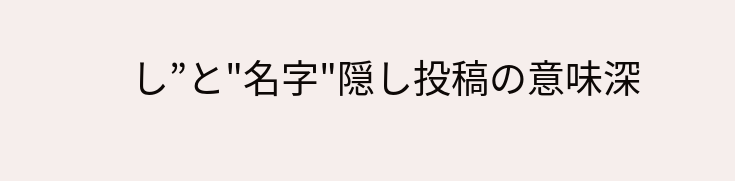し”と"名字"隠し投稿の意味深